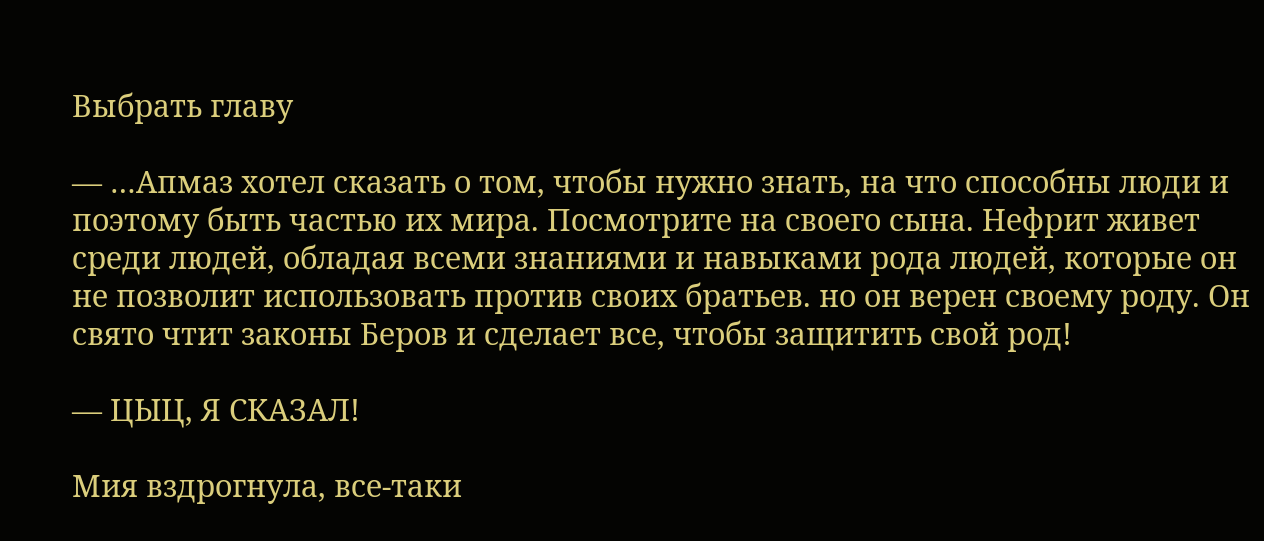Выбрать главу

— …Апмаз хотел сказать о том, чтобы нужно знать, на что способны люди и поэтому быть частью их мира. Посмотрите на своего сына. Нефрит живет среди людей, обладая всеми знаниями и навыками рода людей, которые он не позволит использовать против своих братьев. но он верен своему роду. Он свято чтит законы Беров и сделает все, чтобы защитить свой род!

— ЦЫЦ, Я СКАЗАЛ!

Мия вздрогнула, все-таки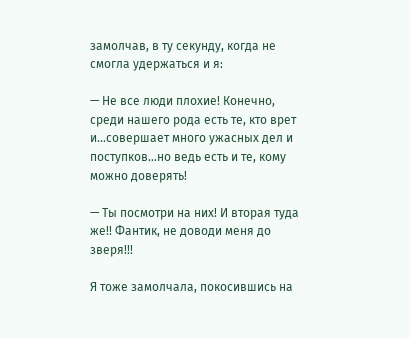замолчав, в ту секунду, когда не смогла удержаться и я:

— Не все люди плохие! Конечно, среди нашего рода есть те, кто врет и…совершает много ужасных дел и поступков…но ведь есть и те, кому можно доверять!

— Ты посмотри на них! И вторая туда же!! Фантик, не доводи меня до зверя!!!

Я тоже замолчала, покосившись на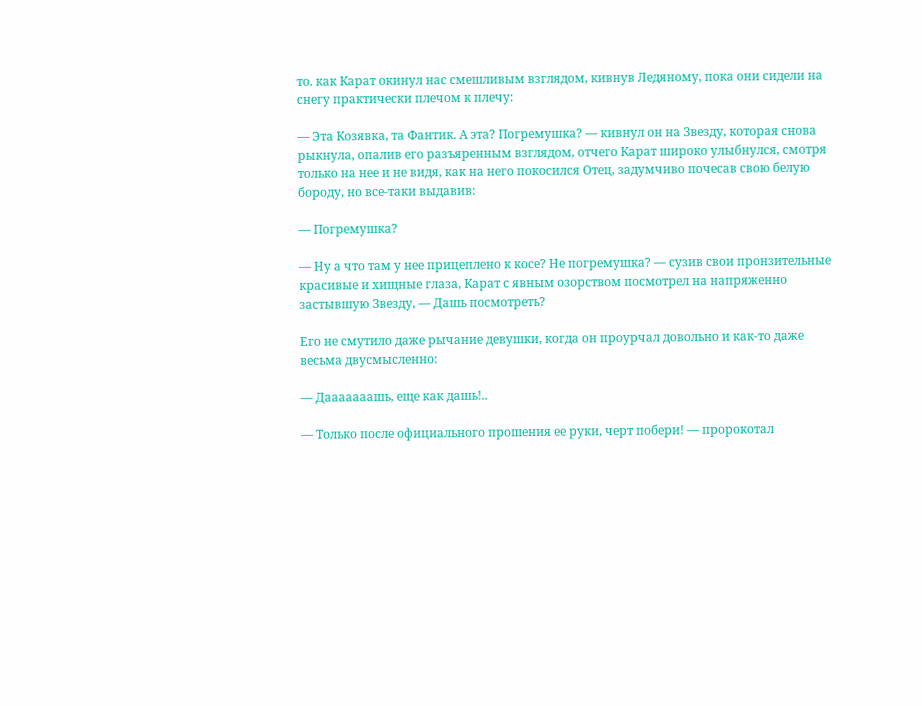то. как Карат окинул нас смешливым взглядом, кивнув Ледяному, пока они сидели на снегу практически плечом к плечу:

— Эта Козявка, та Фантик. А эта? Погремушка? — кивнул он на Звезду, которая снова рыкнула, опалив его разъяренным взглядом, отчего Карат широко улыбнулся, смотря только на нее и не видя, как на него покосился Отец, задумчиво почесав свою белую бороду, но все-таки выдавив:

— Погремушка?

— Ну а что там у нее прицеплено к косе? Не погремушка? — сузив свои пронзительные красивые и хищные глаза, Карат с явным озорством посмотрел на напряженно застывшую Звезду, — Дашь посмотреть?

Его не смутило даже рычание девушки, когда он проурчал довольно и как-то даже весьма двусмысленно:

— Дааааааашь, еще как дашь!..

— Только после официального прошения ее руки, черт побери! — пророкотал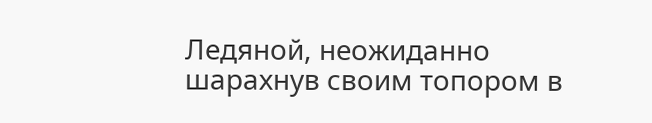Ледяной, неожиданно шарахнув своим топором в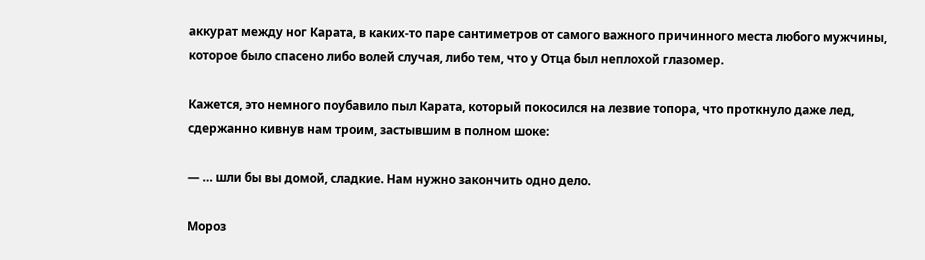аккурат между ног Карата, в каких-то паре сантиметров от самого важного причинного места любого мужчины, которое было спасено либо волей случая, либо тем, что у Отца был неплохой глазомер.

Кажется, это немного поубавило пыл Карата, который покосился на лезвие топора, что проткнуло даже лед, сдержанно кивнув нам троим, застывшим в полном шоке:

— … шли бы вы домой, сладкие. Нам нужно закончить одно дело.

Мороз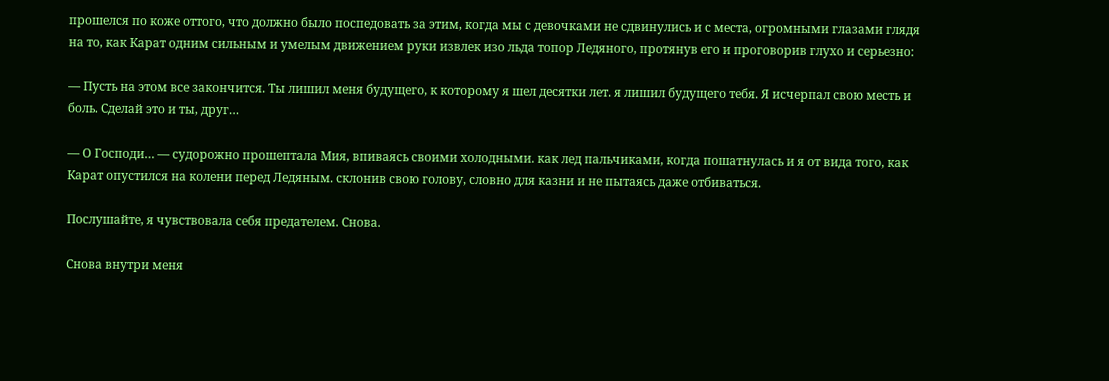прошелся по коже оттого, что должно было поспедовать за этим, когда мы с девочками не сдвинулись и с места, огромными глазами глядя на то, как Карат одним сильным и умелым движением руки извлек изо льда топор Ледяного, протянув его и проговорив глухо и серьезно:

— Пусть на этом все закончится. Ты лишил меня будущего, к которому я шел десятки лет. я лишил будущего тебя. Я исчерпал свою месть и боль. Сделай это и ты, друг…

— О Господи… — судорожно прошептала Мия, впиваясь своими холодными. как лед пальчиками, когда пошатнулась и я от вида того, как Карат опустился на колени перед Ледяным. склонив свою голову, словно для казни и не пытаясь даже отбиваться.

Послушайте, я чувствовала себя предателем. Снова.

Снова внутри меня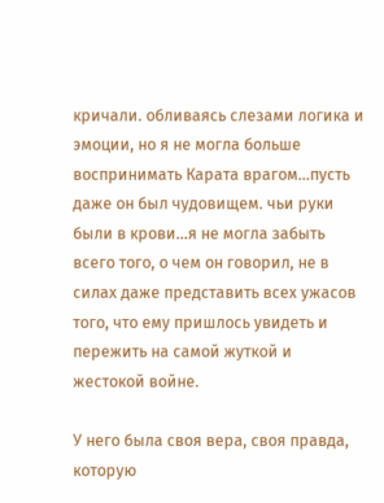кричали. обливаясь слезами логика и эмоции, но я не могла больше воспринимать Карата врагом…пусть даже он был чудовищем. чьи руки были в крови…я не могла забыть всего того, о чем он говорил, не в силах даже представить всех ужасов того, что ему пришлось увидеть и пережить на самой жуткой и жестокой войне.

У него была своя вера, своя правда, которую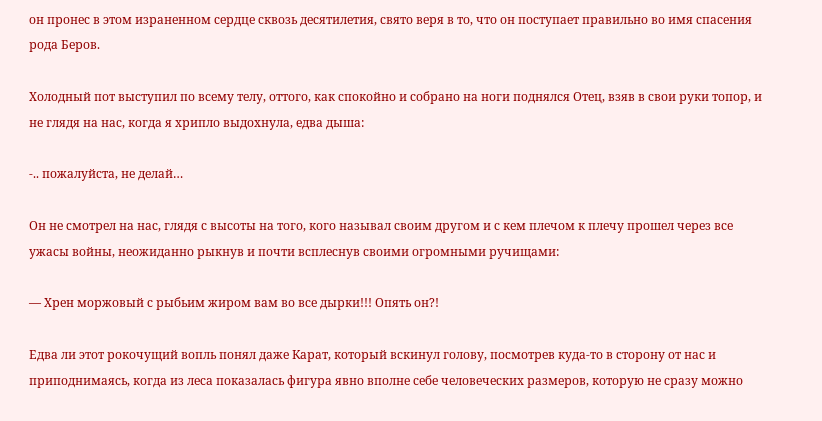он пронес в этом израненном сердце сквозь десятилетия, свято веря в то, что он поступает правильно во имя спасения рода Беров.

Холодный пот выступил по всему телу, оттого, как спокойно и собрано на ноги поднялся Отец, взяв в свои руки топор, и не глядя на нас, когда я хрипло выдохнула, едва дыша:

-.. пожалуйста, не делай…

Он не смотрел на нас, глядя с высоты на того, кого называл своим другом и с кем плечом к плечу прошел через все ужасы войны, неожиданно рыкнув и почти всплеснув своими огромными ручищами:

— Хрен моржовый с рыбьим жиром вам во все дырки!!! Опять он?!

Едва ли этот рокочущий вопль понял даже Карат, который вскинул голову, посмотрев куда-то в сторону от нас и приподнимаясь, когда из леса показалась фигура явно вполне себе человеческих размеров, которую не сразу можно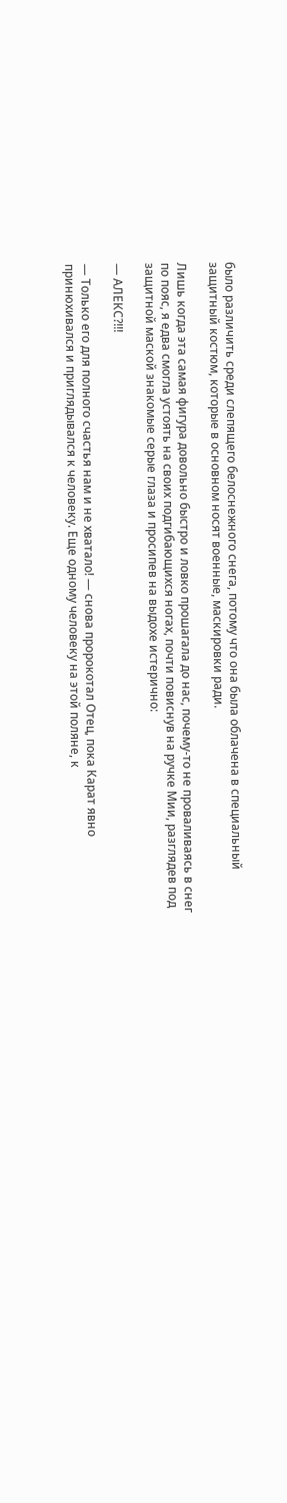было различить среди слепящего белоснежного снега, потому что она была облачена в специальный защитный костюм, которые в основном носят военные, маскировки ради.

Лишь когда эта самая фигура довольно быстро и ловко прошагала до нас, почему-то не проваливаясь в снег по пояс, я едва смогла устоять на своих подгибающихся ногах, почти повиснув на ручке Мии, разглядев под защитной маской знакомые серые глаза и просипев на выдохе истерично:

— АЛЕКС?!!!

— Только его для полного счастья нам и не хватало! — снова пророкотал Отец, пока Карат явно принюхивался и приглядывался к человеку. Еще одному человеку на этой поляне, к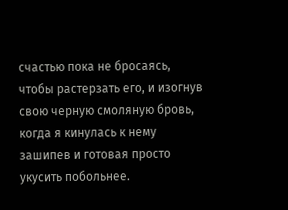счастью пока не бросаясь, чтобы растерзать его, и изогнув свою черную смоляную бровь, когда я кинулась к нему зашипев и готовая просто укусить побольнее.